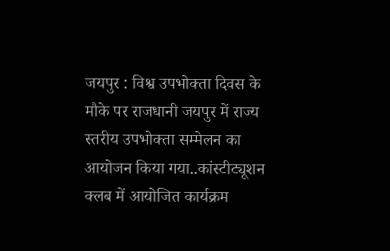जयपुर : विश्व उपभोक्ता दिवस के मौके पर राजधानी जयपुर में राज्य स्तरीय उपभोक्ता सम्मेलन का आयोजन किया गया..कांस्टीट्यूशन क्लब में आयोजित कार्यक्रम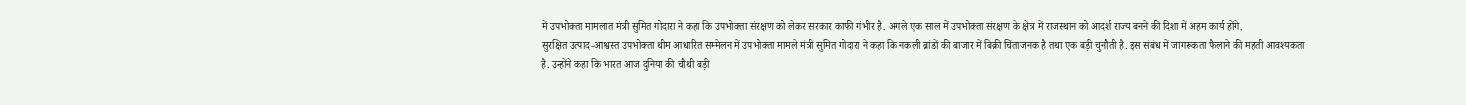में उपभोक्ता मामलात मंत्री सुमित गोदारा ने कहा कि उपभोक्ता संरक्षण को लेकर सरकार काफी गंभीर है. अगले एक साल में उपभोक्ता संरक्षण के क्षेत्र में राजस्थान को आदर्श राज्य बनने की दिशा में अहम कार्य होंगे.
सुरक्षित उत्पाद-आश्वस्त उपभोक्ता थीम आधारित सम्मेलन में उपभोक्ता मामले मंत्री सुमित गोदारा ने कहा कि नकली ब्रांडों की बाजार में बिक्री चिंताजनक है तथा एक बड़ी चुनौती है. इस संबंध में जागरूकता फैलाने की महती आवश्यकता है. उन्होंने कहा कि भारत आज दुनिया की चौथी बड़ी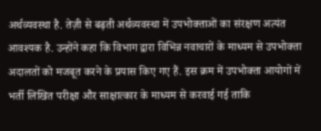अर्थव्यवस्था है. तेज़ी से बढ़ती अर्थव्यवस्था में उपभोक्ताओं का संरक्षण अत्यंत आवश्यक है. उन्होंने कहा कि विभाग द्वारा विभिन्न नवाचारों के माध्यम से उपभोक्ता अदालतों को मजबूत करने के प्रयास किए गए हैं. इस क्रम में उपभोक्ता आयोगों में भर्ती लिखित परीक्षा और साक्षात्कार के माध्यम से करवाई गई ताकि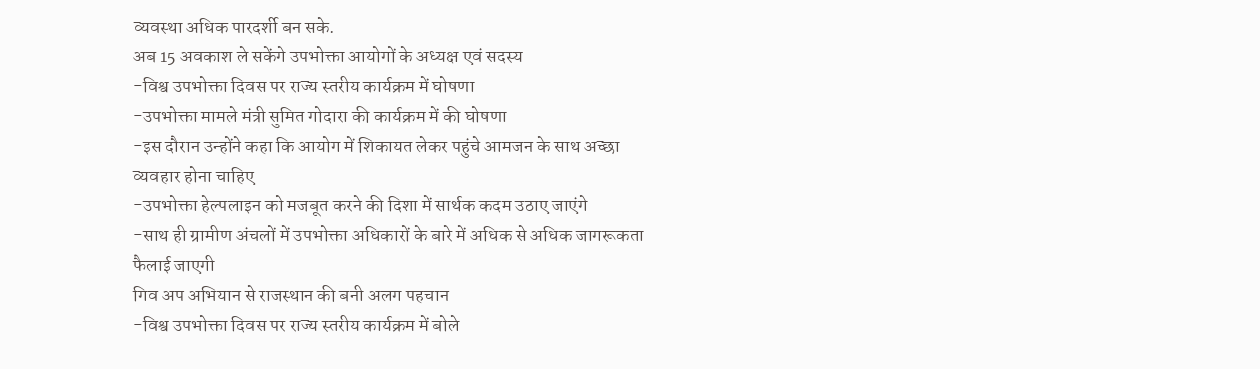व्यवस्था अधिक पारदर्शी बन सके.
अब 15 अवकाश ले सकेंगे उपभोक्ता आयोगों के अध्यक्ष एवं सदस्य
-विश्व उपभोक्ता दिवस पर राज्य स्तरीय कार्यक्रम में घोषणा
-उपभोक्ता मामले मंत्री सुमित गोदारा की कार्यक्रम में की घोषणा
-इस दौरान उन्होंने कहा कि आयोग में शिकायत लेकर पहुंचे आमजन के साथ अच्छा व्यवहार होना चाहिए
-उपभोक्ता हेल्पलाइन को मजबूत करने की दिशा में सार्थक कदम उठाए जाएंगे
-साथ ही ग्रामीण अंचलों में उपभोक्ता अधिकारों के बारे में अधिक से अधिक जागरूकता फैलाई जाएगी
गिव अप अभियान से राजस्थान की बनी अलग पहचान
-विश्व उपभोक्ता दिवस पर राज्य स्तरीय कार्यक्रम में बोले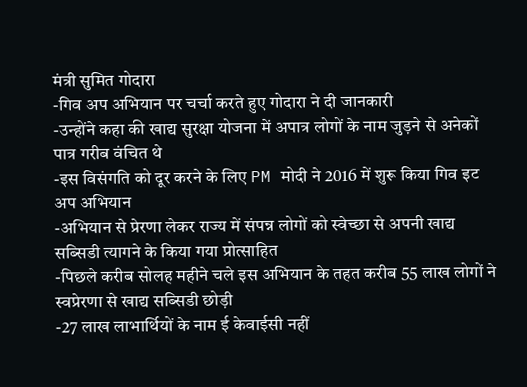मंत्री सुमित गोदारा
-गिव अप अभियान पर चर्चा करते हुए गोदारा ने दी जानकारी
-उन्होंने कहा की खाद्य सुरक्षा योजना में अपात्र लोगों के नाम जुड़ने से अनेकों पात्र गरीब वंचित थे
-इस विसंगति को दूर करने के लिए PM मोदी ने 2016 में शुरू किया गिव इट अप अभियान
-अभियान से प्रेरणा लेकर राज्य में संपन्न लोगों को स्वेच्छा से अपनी खाद्य सब्सिडी त्यागने के किया गया प्रोत्साहित
-पिछले करीब सोलह महीने चले इस अभियान के तहत करीब 55 लाख लोगों ने स्वप्रेरणा से खाद्य सब्सिडी छोड़ी
-27 लाख लाभार्थियों के नाम ई केवाईसी नहीं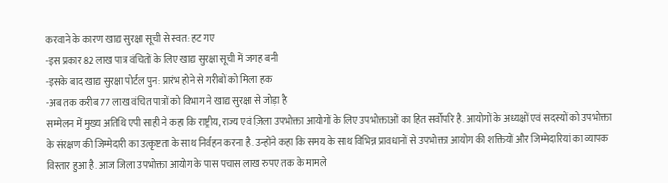करवाने के कारण खाद्य सुरक्षा सूची से स्वत: हट गए
-इस प्रकार 82 लाख पात्र वंचितों के लिए खाद्य सुरक्षा सूची में जगह बनी
-इसके बाद खाद्य सुरक्षा पोर्टल पुन: प्रारंभ होने से गरीबों को मिला हक
-अब तक करीब 77 लाख वंचित पात्रों को विभाग ने खाद्य सुरक्षा से जोड़ा है
सम्मेलन में मुख्य अतिथि एपी साही ने कहा कि राष्ट्रीय, राज्य एवं ज़िला उपभोक्ता आयोगों के लिए उपभोक्ताओं का हित सर्वोपरि है. आयोगों के अध्यक्षों एवं सदस्यों को उपभोक्ता के संरक्षण की जिम्मेदारी का उत्कृष्टता के साथ निर्वहन करना है. उन्होंने कहा कि समय के साथ विभिन्न प्रावधानों से उपभोक्ता आयोग की शक्तियों और जिम्मेदारियां का व्यापक विस्तार हुआ है. आज जिला उपभोक्ता आयोग के पास पचास लाख रुपए तक के मामले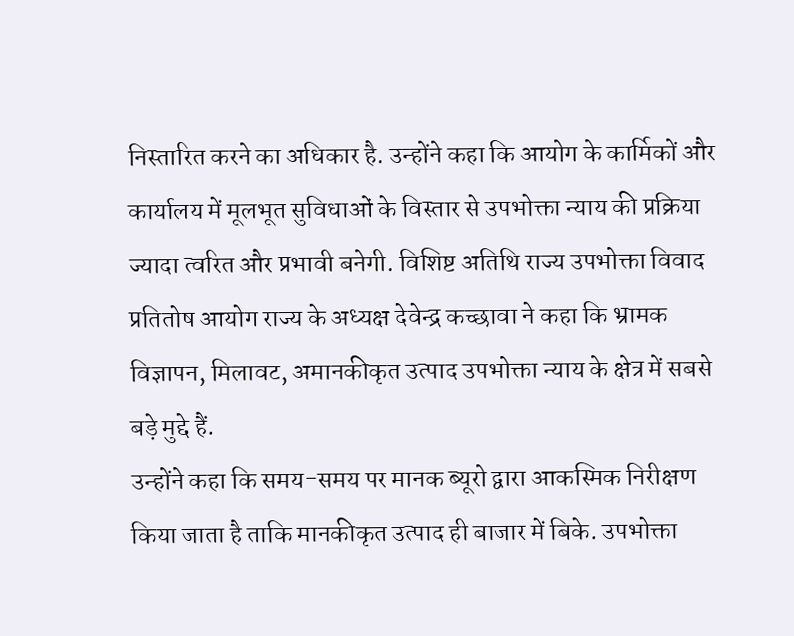निस्तारित करने का अधिकार है. उन्होंने कहा कि आयोग के कार्मिकों और कार्यालय में मूलभूत सुविधाओं के विस्तार से उपभोक्ता न्याय की प्रक्रिया ज्यादा त्वरित और प्रभावी बनेगी. विशिष्ट अतिथि राज्य उपभोक्ता विवाद प्रतितोष आयोग राज्य के अध्यक्ष देवेन्द्र कच्छावा ने कहा कि भ्रामक विज्ञापन, मिलावट, अमानकीकृत उत्पाद उपभोक्ता न्याय के क्षेत्र में सबसे बड़े मुद्दे हैं.
उन्होंने कहा कि समय-समय पर मानक ब्यूरो द्वारा आकस्मिक निरीक्षण किया जाता है ताकि मानकीकृत उत्पाद ही बाजार में बिके. उपभोक्ता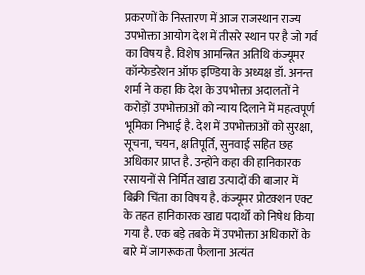प्रकरणों के निस्तारण में आज राजस्थान राज्य उपभोक्ता आयोग देश में तीसरे स्थान पर है जो गर्व का विषय है. विशेष आमन्त्रित अतिथि कंज्यूमर कॉन्फेडरेशन ऑफ इण्डिया के अध्यक्ष डॉ. अनन्त शर्मा ने कहा कि देश के उपभोक्ता अदालतों ने करोड़ों उपभोक्ताओं को न्याय दिलाने में महत्वपूर्ण भूमिका निभाई है. देश में उपभोक्ताओं को सुरक्षा, सूचना, चयन, क्षतिपूर्ति, सुनवाई सहित छह अधिकार प्राप्त है. उन्होंने कहा की हानिकारक रसायनों से निर्मित खाद्य उत्पादों की बाजार में बिक्री चिंता का विषय है. कंज्यूमर प्रोटक्शन एक्ट के तहत हानिकारक खाद्य पदार्थों को निषेध किया गया है. एक बड़े तबके में उपभोक्ता अधिकारों के बारे में जागरूकता फैलाना अत्यंत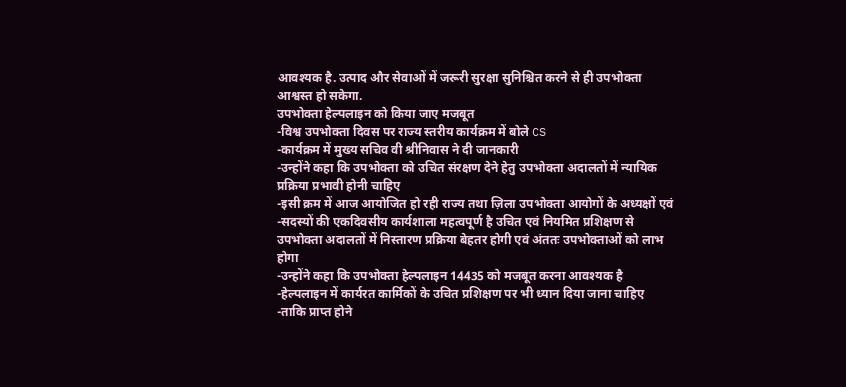आवश्यक है. उत्पाद और सेवाओं में जरूरी सुरक्षा सुनिश्चित करने से ही उपभोक्ता आश्वस्त हो सकेगा.
उपभोक्ता हेल्पलाइन को किया जाए मजबूत
-विश्व उपभोक्ता दिवस पर राज्य स्तरीय कार्यक्रम में बोले CS
-कार्यक्रम में मुख्य सचिव वी श्रीनिवास ने दी जानकारी
-उन्होंने कहा कि उपभोक्ता को उचित संरक्षण देने हेतु उपभोक्ता अदालतों में न्यायिक प्रक्रिया प्रभावी होनी चाहिए
-इसी क्रम में आज आयोजित हो रही राज्य तथा ज़िला उपभोक्ता आयोगों के अध्यक्षों एवं
-सदस्यों की एकदिवसीय कार्यशाला महत्वपूर्ण है उचित एवं नियमित प्रशिक्षण से उपभोक्ता अदालतों में निस्तारण प्रक्रिया बेहतर होगी एवं अंततः उपभोक्ताओं को लाभ होगा
-उन्होंने कहा कि उपभोक्ता हेल्पलाइन 14435 को मजबूत करना आवश्यक है
-हेल्पलाइन में कार्यरत कार्मिकों के उचित प्रशिक्षण पर भी ध्यान दिया जाना चाहिए
-ताकि प्राप्त होने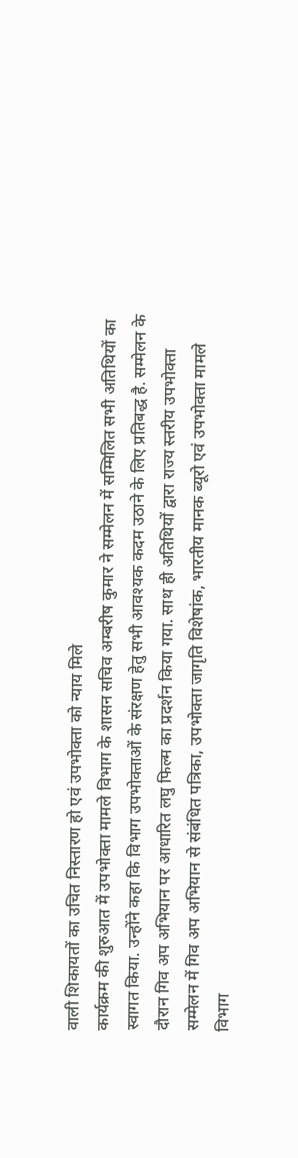वाली शिकायतों का उचित निस्तारण हो एवं उपभोक्ता को न्याय मिले
कार्यक्रम की शुरुआत में उपभोक्ता मामले विभाग के शासन सचिव अम्बरीष कुमार ने सम्मेलन में सम्मिलित सभी अतिथियों का स्वागत किया. उन्होंने कहा कि विभाग उपभोक्ताओं के संरक्षण हेतु सभी आवश्यक कदम उठाने के लिए प्रतिबद्ध है. सम्मेलन के दौरान गिव अप अभियान पर आधारित लघु फिल्म का प्रदर्शन किया गया. साथ ही अतिथियों द्वारा राज्य स्तरीय उपभोक्ता सम्मेलन में गिव अप अभियान से संबंधित पत्रिका, उपभोक्ता जागृति विशेषांक, भारतीय मानक ब्यूरो एवं उपभोक्ता मामले विभाग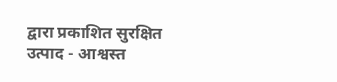द्वारा प्रकाशित सुरक्षित उत्पाद - आश्वस्त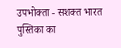उपभोक्ता - सशक्त भारत पुस्तिका का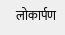लोकार्पण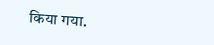किया गया.